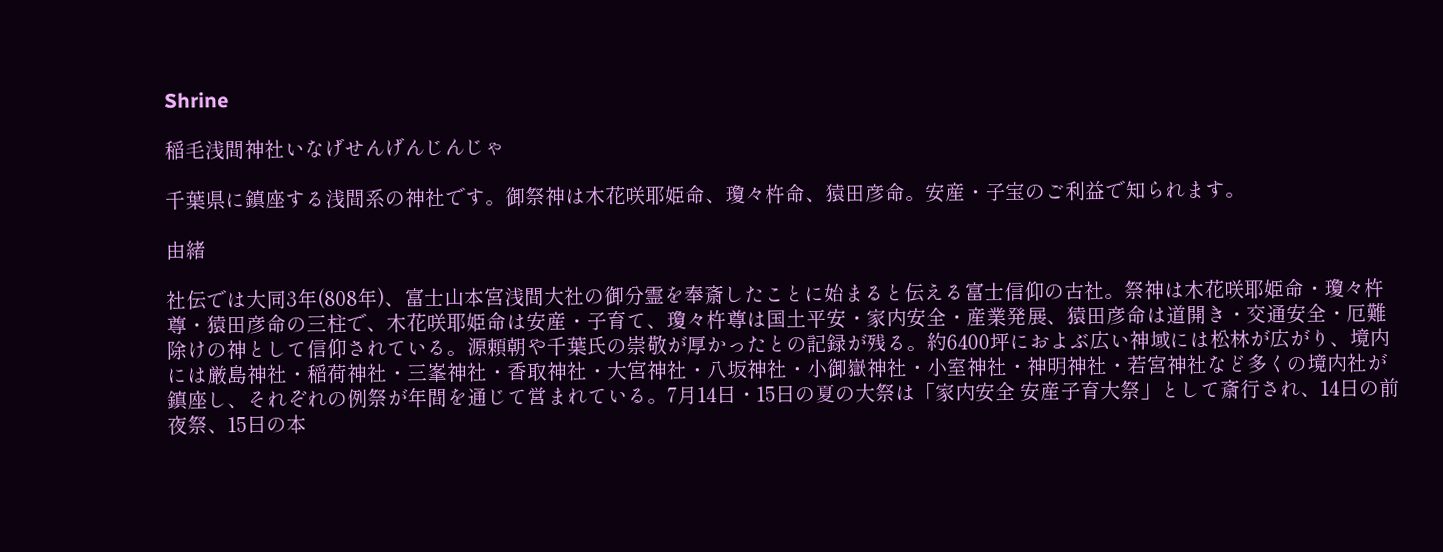Shrine

稲毛浅間神社いなげせんげんじんじゃ

千葉県に鎮座する浅間系の神社です。御祭神は木花咲耶姫命、瓊々杵命、猿田彦命。安産・子宝のご利益で知られます。

由緒

社伝では大同3年(808年)、富士山本宮浅間大社の御分霊を奉斎したことに始まると伝える富士信仰の古社。祭神は木花咲耶姫命・瓊々杵尊・猿田彦命の三柱で、木花咲耶姫命は安産・子育て、瓊々杵尊は国土平安・家内安全・産業発展、猿田彦命は道開き・交通安全・厄難除けの神として信仰されている。源頼朝や千葉氏の崇敬が厚かったとの記録が残る。約6400坪におよぶ広い神域には松林が広がり、境内には厳島神社・稲荷神社・三峯神社・香取神社・大宮神社・八坂神社・小御嶽神社・小室神社・神明神社・若宮神社など多くの境内社が鎮座し、それぞれの例祭が年間を通じて営まれている。7月14日・15日の夏の大祭は「家内安全 安産子育大祭」として斎行され、14日の前夜祭、15日の本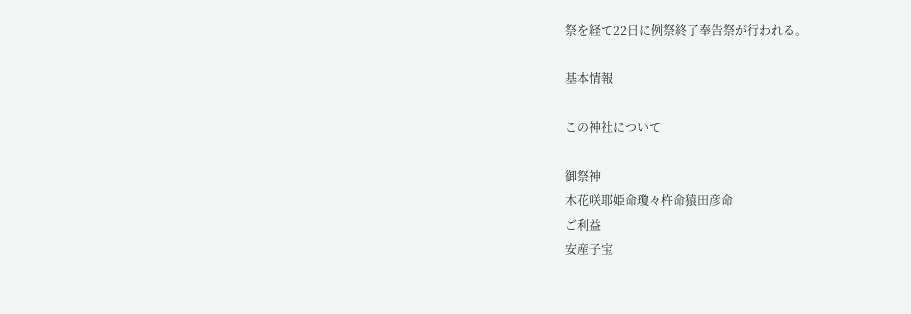祭を経て22日に例祭終了奉告祭が行われる。

基本情報

この神社について

御祭神
木花咲耶姫命瓊々杵命猿田彦命
ご利益
安産子宝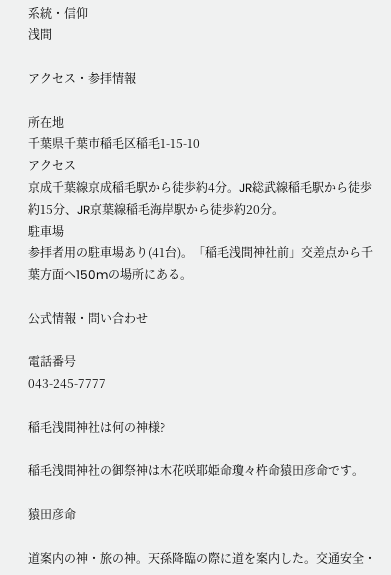系統・信仰
浅間

アクセス・参拝情報

所在地
千葉県千葉市稲毛区稲毛1-15-10
アクセス
京成千葉線京成稲毛駅から徒歩約4分。JR総武線稲毛駅から徒歩約15分、JR京葉線稲毛海岸駅から徒歩約20分。
駐車場
参拝者用の駐車場あり(41台)。「稲毛浅間神社前」交差点から千葉方面へ150mの場所にある。

公式情報・問い合わせ

電話番号
043-245-7777

稲毛浅間神社は何の神様?

稲毛浅間神社の御祭神は木花咲耶姫命瓊々杵命猿田彦命です。

猿田彦命

道案内の神・旅の神。天孫降臨の際に道を案内した。交通安全・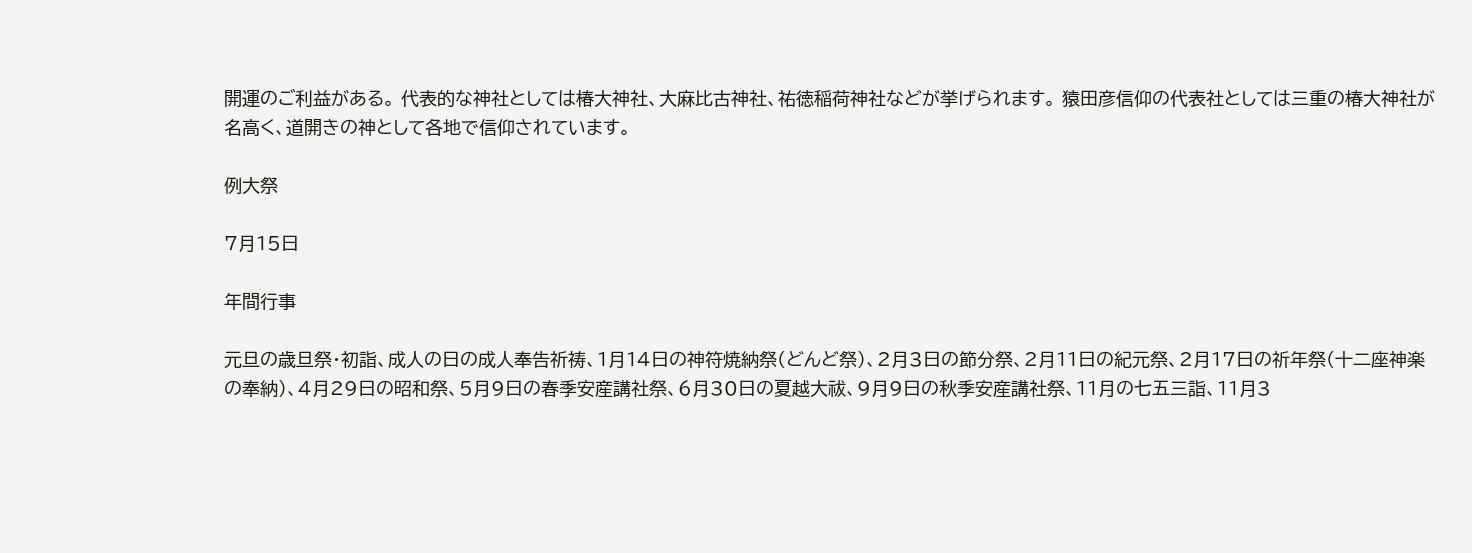開運のご利益がある。 代表的な神社としては椿大神社、大麻比古神社、祐徳稲荷神社などが挙げられます。 猿田彦信仰の代表社としては三重の椿大神社が名高く、道開きの神として各地で信仰されています。

例大祭

7月15日

年間行事

元旦の歳旦祭・初詣、成人の日の成人奉告祈祷、1月14日の神符焼納祭(どんど祭)、2月3日の節分祭、2月11日の紀元祭、2月17日の祈年祭(十二座神楽の奉納)、4月29日の昭和祭、5月9日の春季安産講社祭、6月30日の夏越大祓、9月9日の秋季安産講社祭、11月の七五三詣、11月3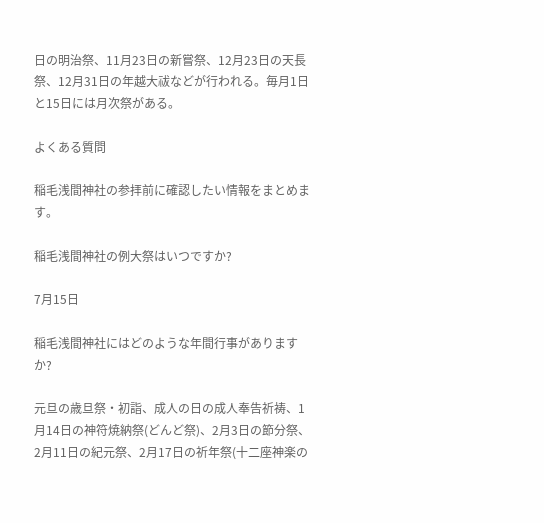日の明治祭、11月23日の新嘗祭、12月23日の天長祭、12月31日の年越大祓などが行われる。毎月1日と15日には月次祭がある。

よくある質問

稲毛浅間神社の参拝前に確認したい情報をまとめます。

稲毛浅間神社の例大祭はいつですか?

7月15日

稲毛浅間神社にはどのような年間行事がありますか?

元旦の歳旦祭・初詣、成人の日の成人奉告祈祷、1月14日の神符焼納祭(どんど祭)、2月3日の節分祭、2月11日の紀元祭、2月17日の祈年祭(十二座神楽の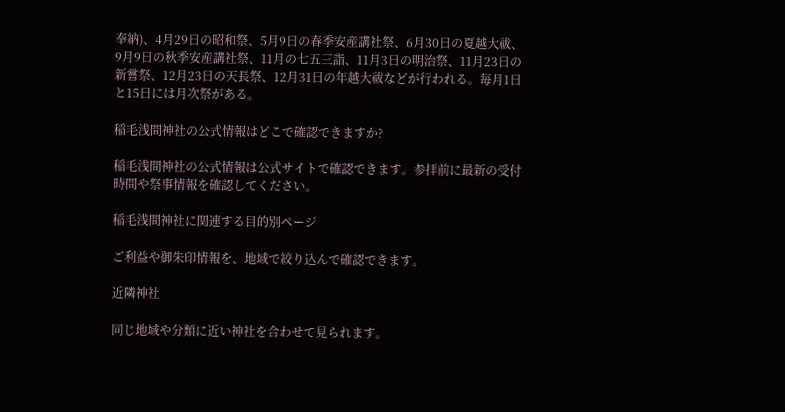奉納)、4月29日の昭和祭、5月9日の春季安産講社祭、6月30日の夏越大祓、9月9日の秋季安産講社祭、11月の七五三詣、11月3日の明治祭、11月23日の新嘗祭、12月23日の天長祭、12月31日の年越大祓などが行われる。毎月1日と15日には月次祭がある。

稲毛浅間神社の公式情報はどこで確認できますか?

稲毛浅間神社の公式情報は公式サイトで確認できます。参拝前に最新の受付時間や祭事情報を確認してください。

稲毛浅間神社に関連する目的別ページ

ご利益や御朱印情報を、地域で絞り込んで確認できます。

近隣神社

同じ地域や分類に近い神社を合わせて見られます。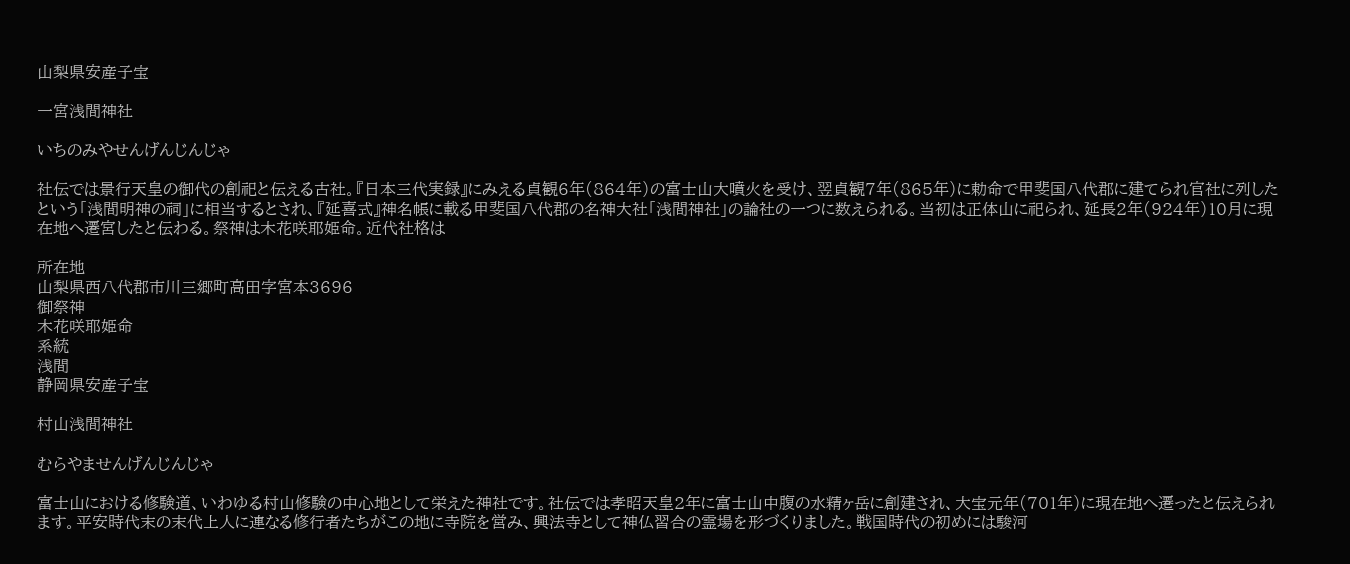山梨県安産子宝

一宮浅間神社

いちのみやせんげんじんじゃ

社伝では景行天皇の御代の創祀と伝える古社。『日本三代実録』にみえる貞観6年(864年)の富士山大噴火を受け、翌貞観7年(865年)に勅命で甲斐国八代郡に建てられ官社に列したという「浅間明神の祠」に相当するとされ、『延喜式』神名帳に載る甲斐国八代郡の名神大社「浅間神社」の論社の一つに数えられる。当初は正体山に祀られ、延長2年(924年)10月に現在地へ遷宮したと伝わる。祭神は木花咲耶姫命。近代社格は

所在地
山梨県西八代郡市川三郷町高田字宮本3696
御祭神
木花咲耶姫命
系統
浅間
静岡県安産子宝

村山浅間神社

むらやませんげんじんじゃ

富士山における修験道、いわゆる村山修験の中心地として栄えた神社です。社伝では孝昭天皇2年に富士山中腹の水精ヶ岳に創建され、大宝元年(701年)に現在地へ遷ったと伝えられます。平安時代末の末代上人に連なる修行者たちがこの地に寺院を営み、興法寺として神仏習合の霊場を形づくりました。戦国時代の初めには駿河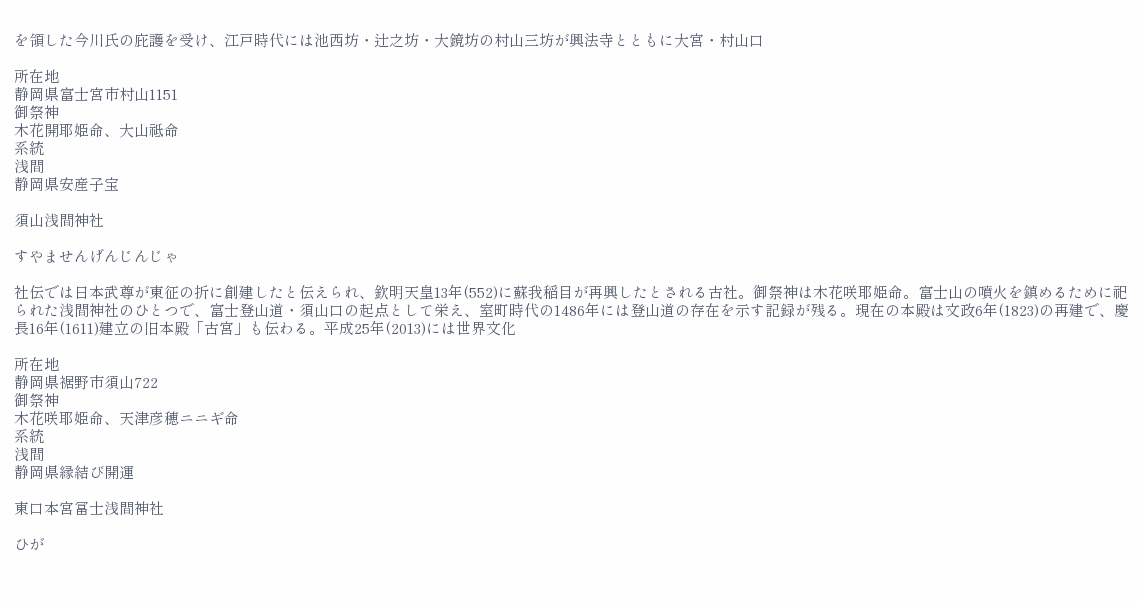を領した今川氏の庇護を受け、江戸時代には池西坊・辻之坊・大鏡坊の村山三坊が興法寺とともに大宮・村山口

所在地
静岡県富士宮市村山1151
御祭神
木花開耶姫命、大山祗命
系統
浅間
静岡県安産子宝

須山浅間神社

すやませんげんじんじゃ

社伝では日本武尊が東征の折に創建したと伝えられ、欽明天皇13年(552)に蘇我稲目が再興したとされる古社。御祭神は木花咲耶姫命。富士山の噴火を鎮めるために祀られた浅間神社のひとつで、富士登山道・須山口の起点として栄え、室町時代の1486年には登山道の存在を示す記録が残る。現在の本殿は文政6年(1823)の再建で、慶長16年(1611)建立の旧本殿「古宮」も伝わる。平成25年(2013)には世界文化

所在地
静岡県裾野市須山722
御祭神
木花咲耶姫命、天津彦穂ニニギ命
系統
浅間
静岡県縁結び開運

東口本宮冨士浅間神社

ひが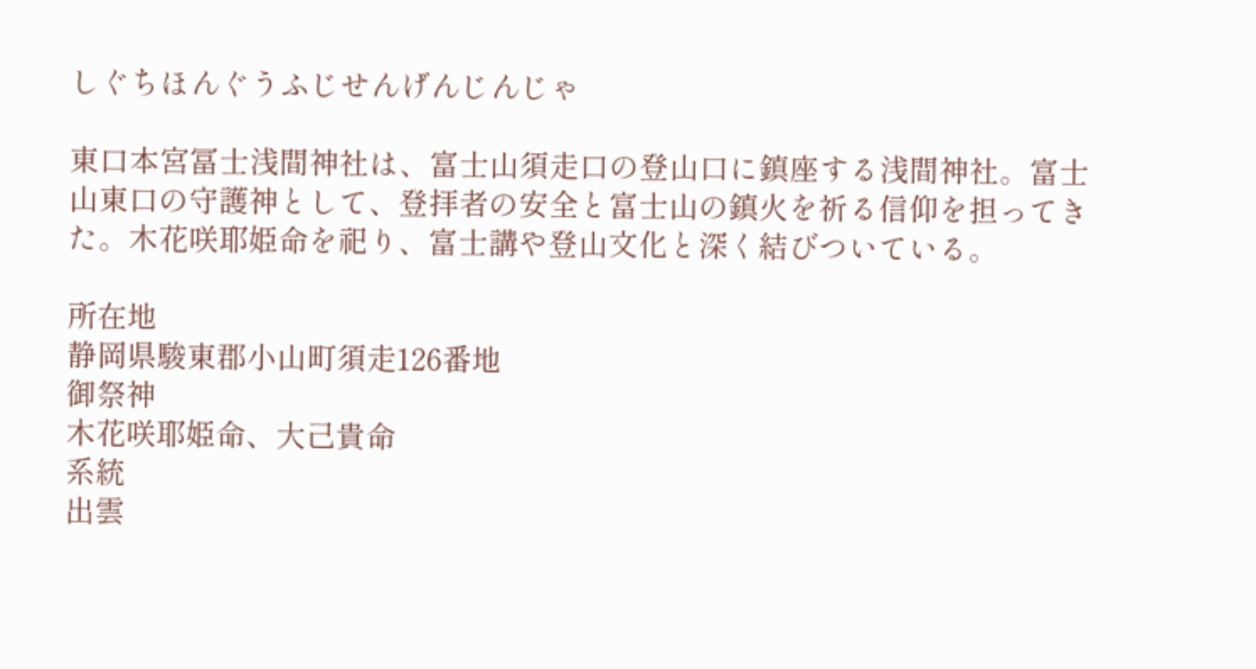しぐちほんぐうふじせんげんじんじゃ

東口本宮冨士浅間神社は、富士山須走口の登山口に鎮座する浅間神社。富士山東口の守護神として、登拝者の安全と富士山の鎮火を祈る信仰を担ってきた。木花咲耶姫命を祀り、富士講や登山文化と深く結びついている。

所在地
静岡県駿東郡小山町須走126番地
御祭神
木花咲耶姫命、大己貴命
系統
出雲